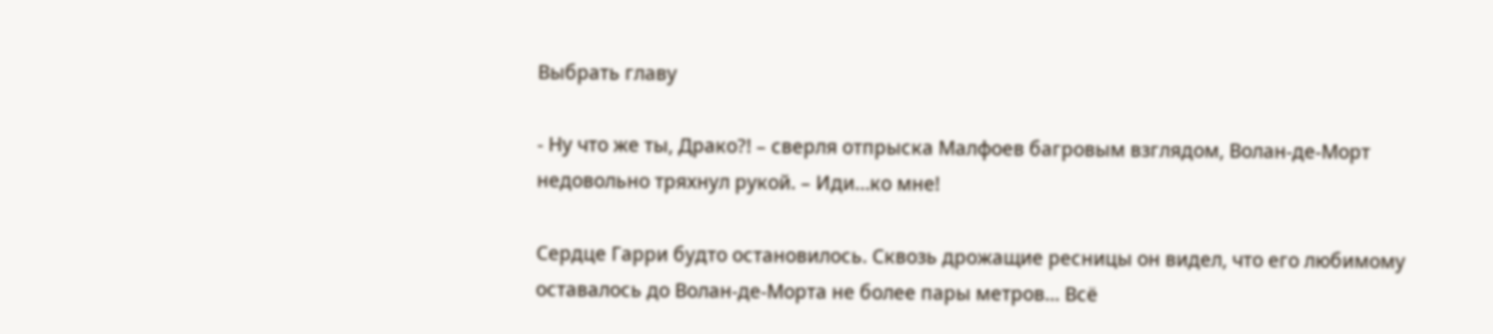Выбрать главу

- Ну что же ты, Драко?! – сверля отпрыска Малфоев багровым взглядом, Волан-де-Морт недовольно тряхнул рукой. – Иди…ко мне!

Сердце Гарри будто остановилось. Сквозь дрожащие ресницы он видел, что его любимому оставалось до Волан-де-Морта не более пары метров... Всё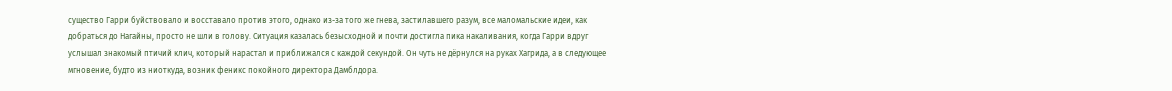существо Гарри буйствовало и восставало против этого, однако из-за того же гнева, застилавшего разум, все маломальские идеи, как добраться до Нагайны, просто не шли в голову. Ситуация казалась безысходной и почти достигла пика накаливания, когда Гарри вдруг услышал знакомый птичий клич, который нарастал и приближался с каждой секундой. Он чуть не дёрнулся на руках Хагрида, а в следующее мгновение, будто из ниоткуда, возник феникс покойного директора Дамблдора.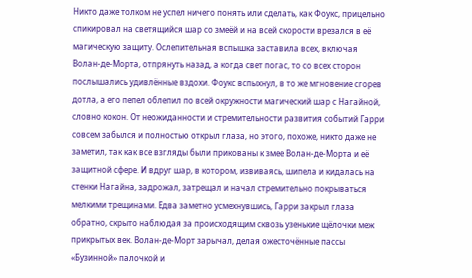Никто даже толком не успел ничего понять или сделать, как Фоукс, прицельно спикировал на светящийся шар со змеёй и на всей скорости врезался в её магическую защиту. Ослепительная вспышка заставила всех, включая Волан-де-Морта, отпрянуть назад, а когда свет погас, то со всех сторон послышались удивлённые вздохи. Фоукс вспыхнул, в то же мгновение сгорев дотла, а его пепел облепил по всей окружности магический шар с Нагайной, словно кокон. От неожиданности и стремительности развития событий Гарри совсем забылся и полностью открыл глаза, но этого, похоже, никто даже не заметил, так как все взгляды были прикованы к змее Волан-де-Морта и её защитной сфере. И вдруг шар, в котором, извиваясь, шипела и кидалась на стенки Нагайна, задрожал, затрещал и начал стремительно покрываться мелкими трещинами. Едва заметно усмехнувшись, Гарри закрыл глаза обратно, скрыто наблюдая за происходящим сквозь узенькие щёлочки меж прикрытых век. Волан-де-Морт зарычал, делая ожесточённые пассы «Бузинной» палочкой и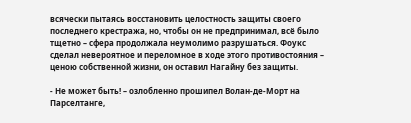всячески пытаясь восстановить целостность защиты своего последнего крестража, но, чтобы он не предпринимал, всё было тщетно – сфера продолжала неумолимо разрушаться. Фоукс сделал невероятное и переломное в ходе этого противостояния – ценою собственной жизни, он оставил Нагайну без защиты.

- Не может быть! – озлобленно прошипел Волан-де-Морт на Парселтанге,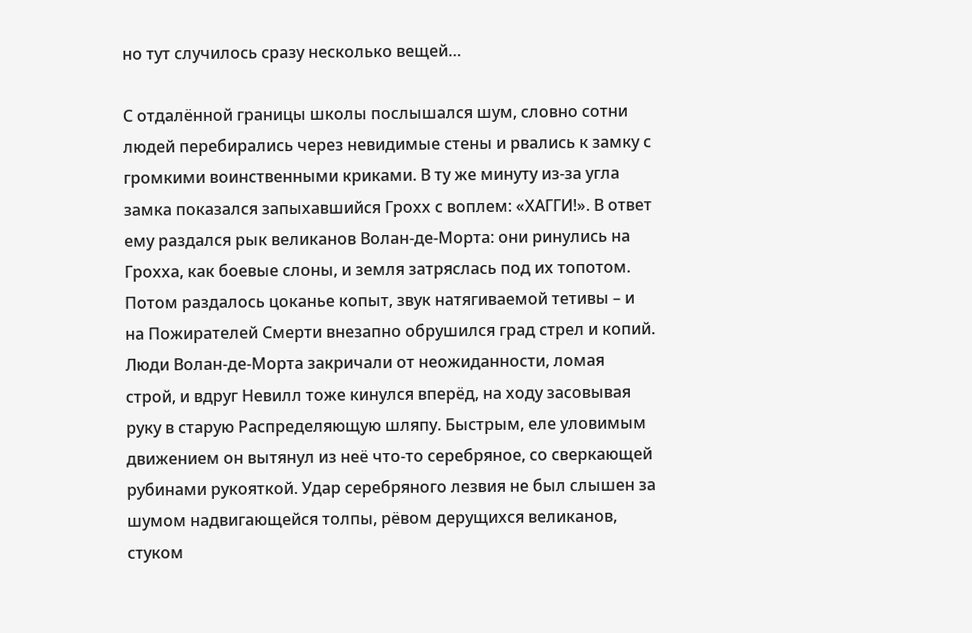но тут случилось сразу несколько вещей…

С отдалённой границы школы послышался шум, словно сотни людей перебирались через невидимые стены и рвались к замку с громкими воинственными криками. В ту же минуту из-за угла замка показался запыхавшийся Грохх с воплем: «ХАГГИ!». В ответ ему раздался рык великанов Волан-де-Морта: они ринулись на Грохха, как боевые слоны, и земля затряслась под их топотом. Потом раздалось цоканье копыт, звук натягиваемой тетивы – и на Пожирателей Смерти внезапно обрушился град стрел и копий. Люди Волан-де-Морта закричали от неожиданности, ломая строй, и вдруг Невилл тоже кинулся вперёд, на ходу засовывая руку в старую Распределяющую шляпу. Быстрым, еле уловимым движением он вытянул из неё что-то серебряное, со сверкающей рубинами рукояткой. Удар серебряного лезвия не был слышен за шумом надвигающейся толпы, рёвом дерущихся великанов, стуком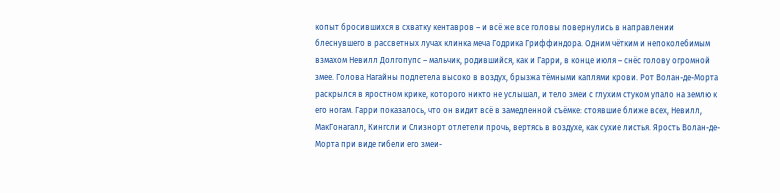копыт бросившихся в схватку кентавров – и всё же все головы повернулись в направлении блеснувшего в рассветных лучах клинка меча Годрика Гриффиндора. Одним чётким и непоколебимым взмахом Невилл Долгопупс – мальчик, родившийся, как и Гарри, в конце июля – снёс голову огромной змее. Голова Нагайны подлетела высоко в воздух, брызжа тёмными каплями крови. Рот Волан-де-Морта раскрылся в яростном крике, которого никто не услышал, и тело змеи с глухим стуком упало на землю к его ногам. Гарри показалось, что он видит всё в замедленной съёмке: стоявшие ближе всех, Невилл, МакГонагалл, Кингсли и Слизнорт отлетели прочь, вертясь в воздухе, как сухие листья. Ярость Волан-де-Морта при виде гибели его змеи-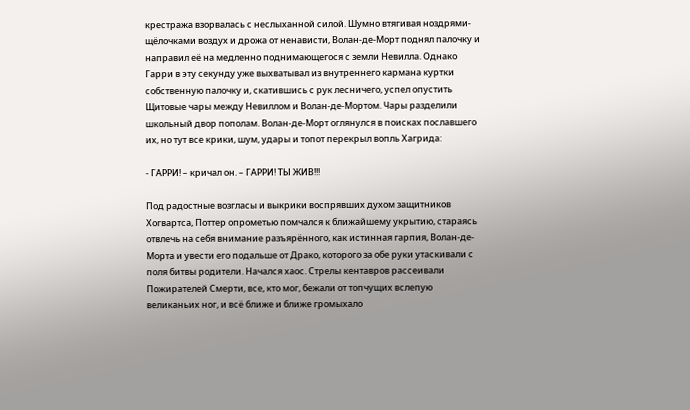крестража взорвалась с неслыханной силой. Шумно втягивая ноздрями-щёлочками воздух и дрожа от ненависти, Волан-де-Морт поднял палочку и направил её на медленно поднимающегося с земли Невилла. Однако Гарри в эту секунду уже выхватывал из внутреннего кармана куртки собственную палочку и, скатившись с рук лесничего, успел опустить Щитовые чары между Невиллом и Волан-де-Мортом. Чары разделили школьный двор пополам. Волан-де-Морт оглянулся в поисках пославшего их, но тут все крики, шум, удары и топот перекрыл вопль Хагрида:

- ГАРРИ! – кричал он. – ГАРРИ! ТЫ ЖИВ!!!

Под радостные возгласы и выкрики воспрявших духом защитников Хогвартса, Поттер опрометью помчался к ближайшему укрытию, стараясь отвлечь на себя внимание разъярённого, как истинная гарпия, Волан-де-Морта и увести его подальше от Драко, которого за обе руки утаскивали с поля битвы родители. Начался хаос. Стрелы кентавров рассеивали Пожирателей Смерти, все, кто мог, бежали от топчущих вслепую великаньих ног, и всё ближе и ближе громыхало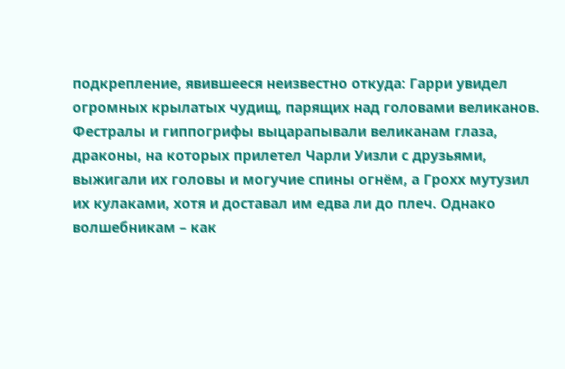подкрепление, явившееся неизвестно откуда: Гарри увидел огромных крылатых чудищ, парящих над головами великанов. Фестралы и гиппогрифы выцарапывали великанам глаза, драконы, на которых прилетел Чарли Уизли с друзьями, выжигали их головы и могучие спины огнём, а Грохх мутузил их кулаками, хотя и доставал им едва ли до плеч. Однако волшебникам – как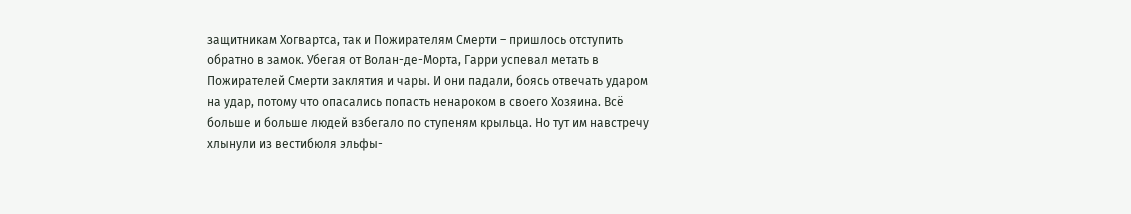защитникам Хогвартса, так и Пожирателям Смерти – пришлось отступить обратно в замок. Убегая от Волан-де-Морта, Гарри успевал метать в Пожирателей Смерти заклятия и чары. И они падали, боясь отвечать ударом на удар, потому что опасались попасть ненароком в своего Хозяина. Всё больше и больше людей взбегало по ступеням крыльца. Но тут им навстречу хлынули из вестибюля эльфы-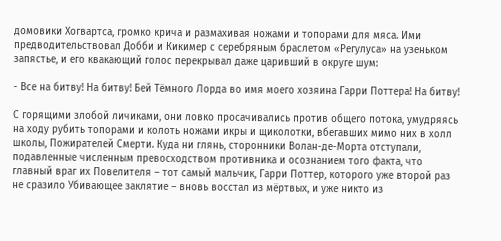домовики Хогвартса, громко крича и размахивая ножами и топорами для мяса. Ими предводительствовал Добби и Кикимер с серебряным браслетом «Регулуса» на узеньком запястье, и его квакающий голос перекрывал даже царивший в округе шум:

- Все на битву! На битву! Бей Тёмного Лорда во имя моего хозяина Гарри Поттера! На битву!

С горящими злобой личиками, они ловко просачивались против общего потока, умудряясь на ходу рубить топорами и колоть ножами икры и щиколотки, вбегавших мимо них в холл школы, Пожирателей Смерти. Куда ни глянь, сторонники Волан-де-Морта отступали, подавленные численным превосходством противника и осознанием того факта, что главный враг их Повелителя – тот самый мальчик, Гарри Поттер, которого уже второй раз не сразило Убивающее заклятие – вновь восстал из мёртвых, и уже никто из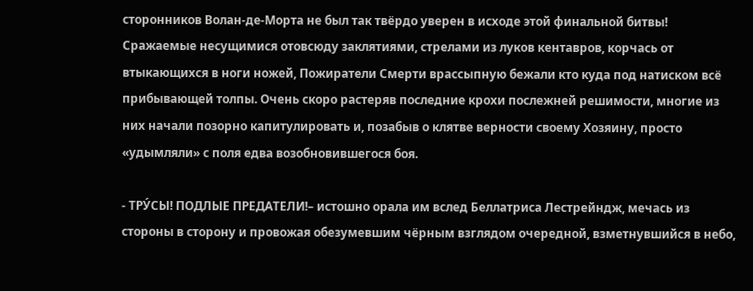сторонников Волан-де-Морта не был так твёрдо уверен в исходе этой финальной битвы! Сражаемые несущимися отовсюду заклятиями, стрелами из луков кентавров, корчась от втыкающихся в ноги ножей, Пожиратели Смерти врассыпную бежали кто куда под натиском всё прибывающей толпы. Очень скоро растеряв последние крохи послежней решимости, многие из них начали позорно капитулировать и, позабыв о клятве верности своему Хозяину, просто «удымляли» с поля едва возобновившегося боя.

- ТРУ́СЫ! ПОДЛЫЕ ПРЕДАТЕЛИ!– истошно орала им вслед Беллатриса Лестрейндж, мечась из стороны в сторону и провожая обезумевшим чёрным взглядом очередной, взметнувшийся в небо,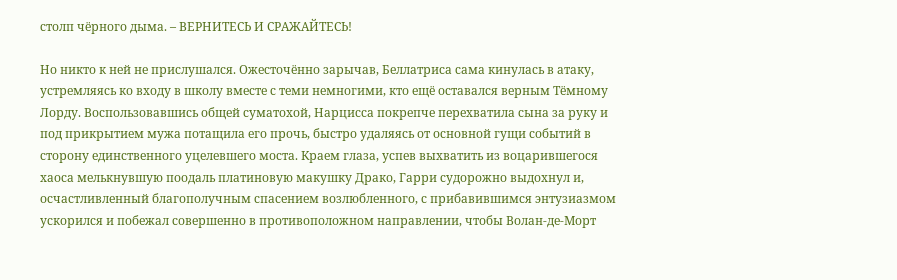столп чёрного дыма. – ВЕРНИТЕСЬ И СРАЖАЙТЕСЬ!

Но никто к ней не прислушался. Ожесточённо зарычав, Беллатриса сама кинулась в атаку, устремляясь ко входу в школу вместе с теми немногими, кто ещё оставался верным Тёмному Лорду. Воспользовавшись общей суматохой, Нарцисса покрепче перехватила сына за руку и под прикрытием мужа потащила его прочь, быстро удаляясь от основной гущи событий в сторону единственного уцелевшего моста. Краем глаза, успев выхватить из воцарившегося хаоса мелькнувшую поодаль платиновую макушку Драко, Гарри судорожно выдохнул и, осчастливленный благополучным спасением возлюбленного, с прибавившимся энтузиазмом ускорился и побежал совершенно в противоположном направлении, чтобы Волан-де-Морт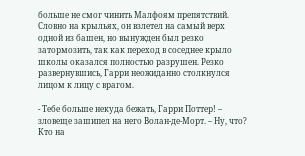больше не смог чинить Малфоям препятствий. Словно на крыльях, он взлетел на самый верх одной из башен, но вынужден был резко затормозить, так как переход в соседнее крыло школы оказался полностью разрушен. Резко развернувшись, Гарри неожиданно столкнулся лицом к лицу с врагом.

- Тебе больше некуда бежать, Гарри Поттер! – зловеще зашипел на него Волан-де-Морт. – Ну, что? Кто на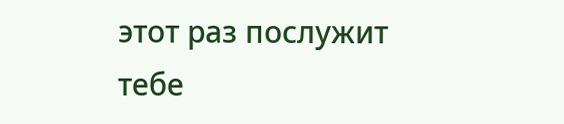этот раз послужит тебе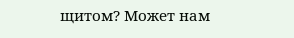щитом? Может нам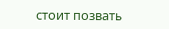стоит позвать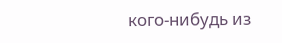кого-нибудь из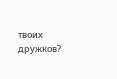твоих дружков?